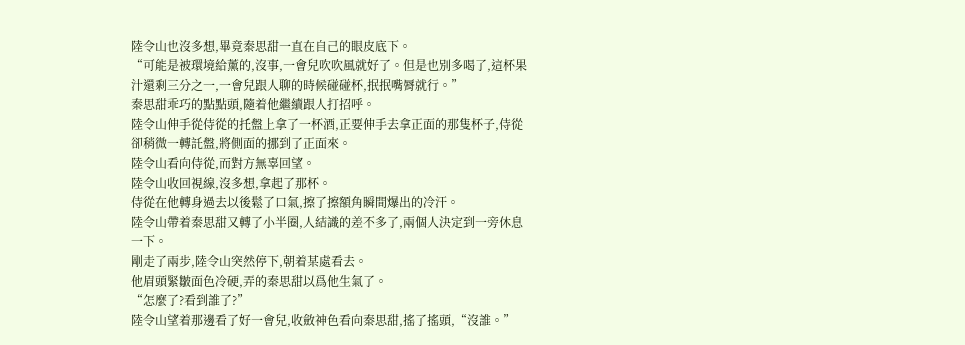陸令山也沒多想,畢竟秦思甜一直在自己的眼皮底下。
“可能是被環境給薰的,沒事,一會兒吹吹風就好了。但是也別多喝了,這杯果汁還剩三分之一,一會兒跟人聊的時候碰碰杯,抿抿嘴脣就行。”
秦思甜乖巧的點點頭,隨着他繼續跟人打招呼。
陸令山伸手從侍從的托盤上拿了一杯酒,正要伸手去拿正面的那隻杯子,侍從卻稍微一轉託盤,將側面的挪到了正面來。
陸令山看向侍從,而對方無辜回望。
陸令山收回視線,沒多想,拿起了那杯。
侍從在他轉身過去以後鬆了口氣,擦了擦額角瞬間爆出的冷汗。
陸令山帶着秦思甜又轉了小半圈,人結識的差不多了,兩個人決定到一旁休息一下。
剛走了兩步,陸令山突然停下,朝着某處看去。
他眉頭緊皺面色冷硬,弄的秦思甜以爲他生氣了。
“怎麼了?看到誰了?”
陸令山望着那邊看了好一會兒,收斂神色看向秦思甜,搖了搖頭,“沒誰。”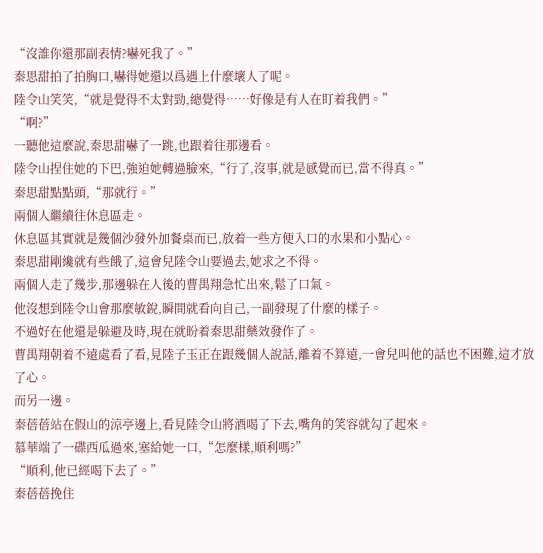“沒誰你還那副表情?嚇死我了。”
秦思甜拍了拍胸口,嚇得她還以爲遇上什麼壞人了呢。
陸令山笑笑,“就是覺得不太對勁,總覺得……好像是有人在盯着我們。”
“啊?”
一聽他這麼說,秦思甜嚇了一跳,也跟着往那邊看。
陸令山捏住她的下巴,強迫她轉過臉來,“行了,沒事,就是感覺而已,當不得真。”
秦思甜點點頭,“那就行。”
兩個人繼續往休息區走。
休息區其實就是幾個沙發外加餐桌而已,放着一些方便入口的水果和小點心。
秦思甜剛纔就有些餓了,這會兒陸令山要過去,她求之不得。
兩個人走了幾步,那邊躲在人後的曹禺翔急忙出來,鬆了口氣。
他沒想到陸令山會那麼敏銳,瞬間就看向自己,一副發現了什麼的樣子。
不過好在他還是躲避及時,現在就盼着秦思甜藥效發作了。
曹禺翔朝着不遠處看了看,見陸子玉正在跟幾個人說話,離着不算遠,一會兒叫他的話也不困難,這才放了心。
而另一邊。
秦蓓蓓站在假山的涼亭邊上,看見陸令山將酒喝了下去,嘴角的笑容就勾了起來。
慕華端了一碟西瓜過來,塞給她一口,“怎麼樣,順利嗎?”
“順利,他已經喝下去了。”
秦蓓蓓挽住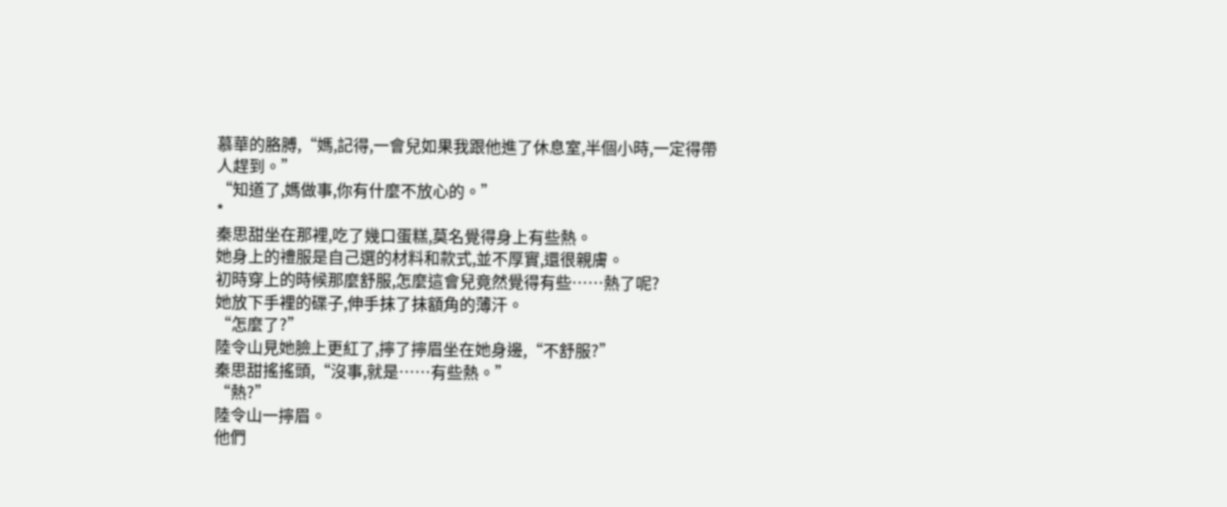慕華的胳膊,“媽,記得,一會兒如果我跟他進了休息室,半個小時,一定得帶人趕到。”
“知道了,媽做事,你有什麼不放心的。”
*
秦思甜坐在那裡,吃了幾口蛋糕,莫名覺得身上有些熱。
她身上的禮服是自己選的材料和款式,並不厚實,還很親膚。
初時穿上的時候那麼舒服,怎麼這會兒竟然覺得有些……熱了呢?
她放下手裡的碟子,伸手抹了抹額角的薄汗。
“怎麼了?”
陸令山見她臉上更紅了,擰了擰眉坐在她身邊,“不舒服?”
秦思甜搖搖頭,“沒事,就是……有些熱。”
“熱?”
陸令山一擰眉。
他們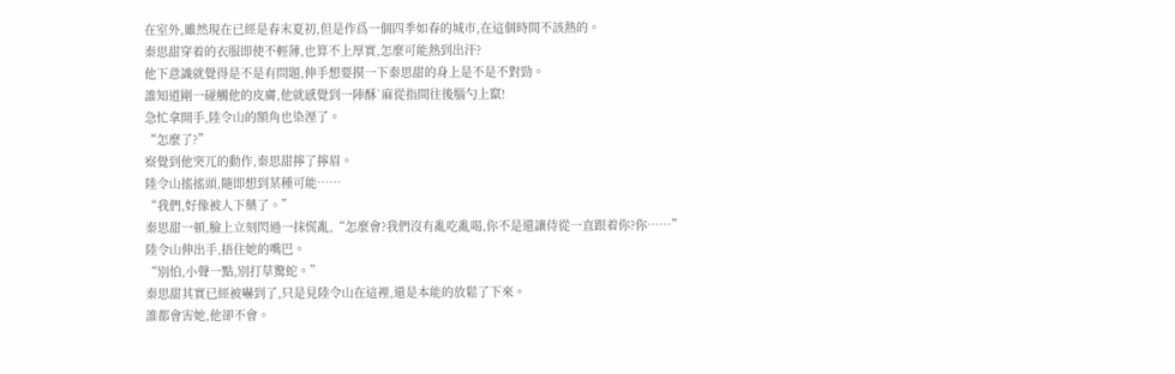在室外,雖然現在已經是春末夏初,但是作爲一個四季如春的城市,在這個時間不該熱的。
秦思甜穿着的衣服即使不輕薄,也算不上厚實,怎麼可能熱到出汗?
他下意識就覺得是不是有問題,伸手想要摸一下秦思甜的身上是不是不對勁。
誰知道剛一碰觸他的皮膚,他就感覺到一陣酥`麻從指間往後腦勺上竄!
急忙拿開手,陸令山的額角也染溼了。
“怎麼了?”
察覺到他突兀的動作,秦思甜擰了擰眉。
陸令山搖搖頭,隨即想到某種可能……
“我們,好像被人下藥了。”
秦思甜一頓,臉上立刻閃過一抹慌亂,“怎麼會?我們沒有亂吃亂喝,你不是還讓侍從一直跟着你?你……”
陸令山伸出手,捂住她的嘴巴。
“別怕,小聲一點,別打草驚蛇。”
秦思甜其實已經被嚇到了,只是見陸令山在這裡,還是本能的放鬆了下來。
誰都會害她,他卻不會。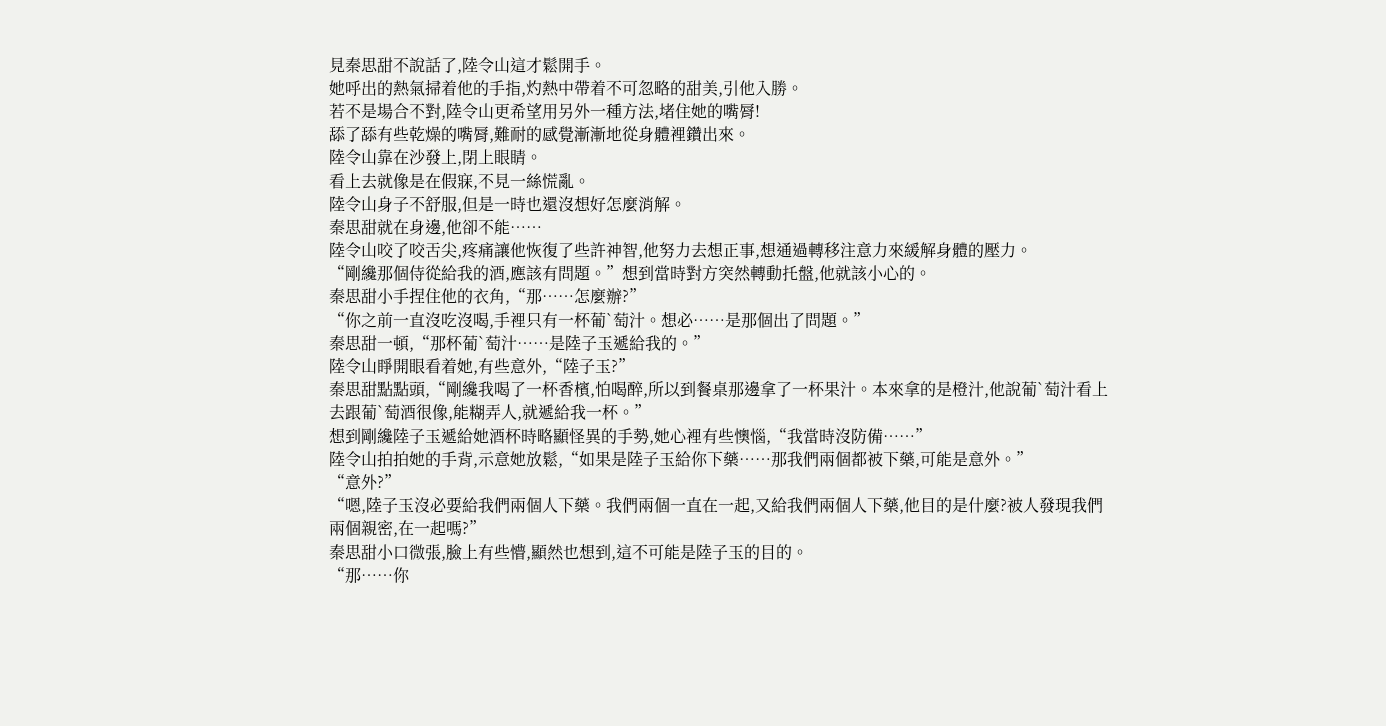見秦思甜不說話了,陸令山這才鬆開手。
她呼出的熱氣掃着他的手指,灼熱中帶着不可忽略的甜美,引他入勝。
若不是場合不對,陸令山更希望用另外一種方法,堵住她的嘴脣!
舔了舔有些乾燥的嘴脣,難耐的感覺漸漸地從身體裡鑽出來。
陸令山靠在沙發上,閉上眼睛。
看上去就像是在假寐,不見一絲慌亂。
陸令山身子不舒服,但是一時也還沒想好怎麼消解。
秦思甜就在身邊,他卻不能……
陸令山咬了咬舌尖,疼痛讓他恢復了些許神智,他努力去想正事,想通過轉移注意力來緩解身體的壓力。
“剛纔那個侍從給我的酒,應該有問題。”想到當時對方突然轉動托盤,他就該小心的。
秦思甜小手捏住他的衣角,“那……怎麼辦?”
“你之前一直沒吃沒喝,手裡只有一杯葡`萄汁。想必……是那個出了問題。”
秦思甜一頓,“那杯葡`萄汁……是陸子玉遞給我的。”
陸令山睜開眼看着她,有些意外,“陸子玉?”
秦思甜點點頭,“剛纔我喝了一杯香檳,怕喝醉,所以到餐桌那邊拿了一杯果汁。本來拿的是橙汁,他說葡`萄汁看上去跟葡`萄酒很像,能糊弄人,就遞給我一杯。”
想到剛纔陸子玉遞給她酒杯時略顯怪異的手勢,她心裡有些懊惱,“我當時沒防備……”
陸令山拍拍她的手背,示意她放鬆,“如果是陸子玉給你下藥……那我們兩個都被下藥,可能是意外。”
“意外?”
“嗯,陸子玉沒必要給我們兩個人下藥。我們兩個一直在一起,又給我們兩個人下藥,他目的是什麼?被人發現我們兩個親密,在一起嗎?”
秦思甜小口微張,臉上有些懵,顯然也想到,這不可能是陸子玉的目的。
“那……你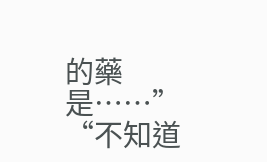的藥是……”
“不知道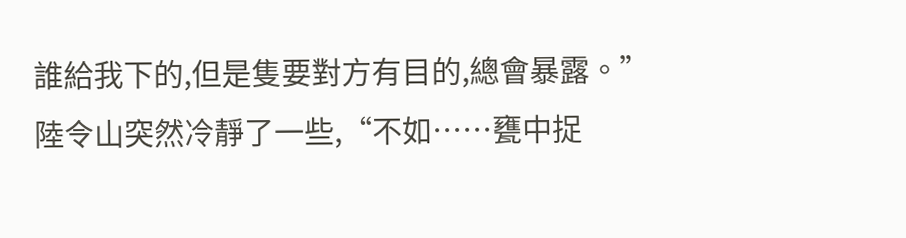誰給我下的,但是隻要對方有目的,總會暴露。”陸令山突然冷靜了一些,“不如……甕中捉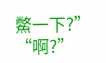鱉一下?”
“啊?”